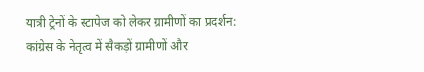यात्री ट्रेनों के स्टापेज को लेकर ग्रामीणों का प्रदर्शन: कांग्रेस के नेतृत्व में सैकड़ों ग्रामीणों और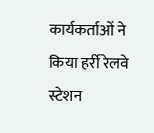कार्यकर्ताओं ने किया हर्री रेलवे स्टेशन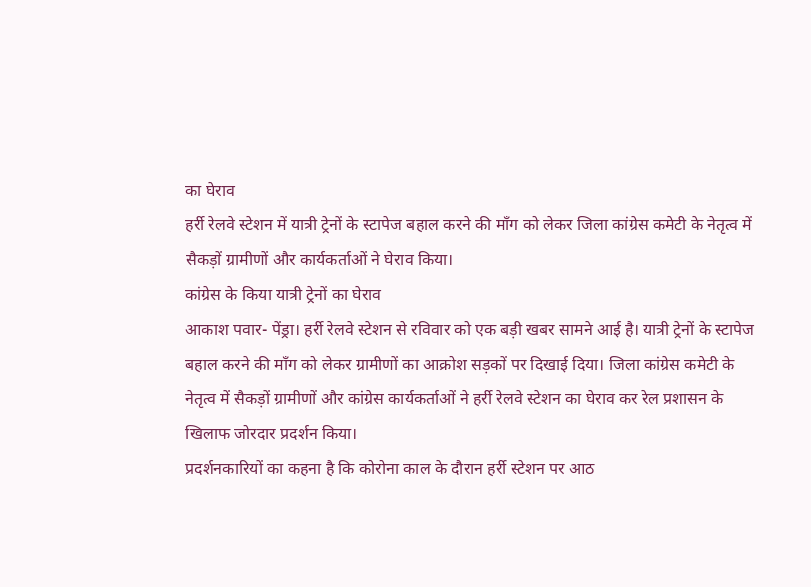का घेराव
हर्री रेलवे स्टेशन में यात्री ट्रेनों के स्टापेज बहाल करने की माँग को लेकर जिला कांग्रेस कमेटी के नेतृत्व में सैकड़ों ग्रामीणों और कार्यकर्ताओं ने घेराव किया।
कांग्रेस के किया यात्री ट्रेनों का घेराव
आकाश पवार- पेंड्रा। हर्री रेलवे स्टेशन से रविवार को एक बड़ी खबर सामने आई है। यात्री ट्रेनों के स्टापेज बहाल करने की माँग को लेकर ग्रामीणों का आक्रोश सड़कों पर दिखाई दिया। जिला कांग्रेस कमेटी के नेतृत्व में सैकड़ों ग्रामीणों और कांग्रेस कार्यकर्ताओं ने हर्री रेलवे स्टेशन का घेराव कर रेल प्रशासन के खिलाफ जोरदार प्रदर्शन किया।
प्रदर्शनकारियों का कहना है कि कोरोना काल के दौरान हर्री स्टेशन पर आठ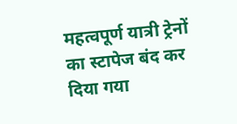महत्वपूर्ण यात्री ट्रेनों का स्टापेज बंद कर दिया गया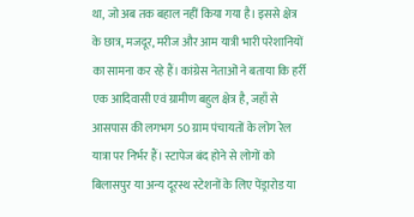था, जो अब तक बहाल नहीं किया गया है। इससे क्षेत्र के छात्र, मजदूर, मरीज और आम यात्री भारी परेशानियों का सामना कर रहे हैं। कांग्रेस नेताओं ने बताया कि हर्री एक आदिवासी एवं ग्रामीण बहुल क्षेत्र है, जहाँ से आसपास की लगभग 50 ग्राम पंचायतों के लोग रेल यात्रा पर निर्भर हैं। स्टापेज बंद होने से लोगों को बिलासपुर या अन्य दूरस्थ स्टेशनों के लिए पेंड्रारोड या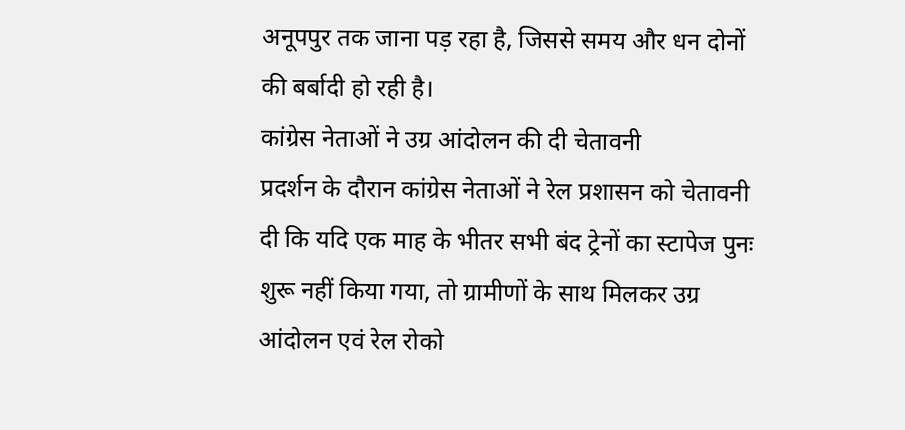अनूपपुर तक जाना पड़ रहा है, जिससे समय और धन दोनों की बर्बादी हो रही है।
कांग्रेस नेताओं ने उग्र आंदोलन की दी चेतावनी
प्रदर्शन के दौरान कांग्रेस नेताओं ने रेल प्रशासन को चेतावनी दी कि यदि एक माह के भीतर सभी बंद ट्रेनों का स्टापेज पुनः शुरू नहीं किया गया, तो ग्रामीणों के साथ मिलकर उग्र आंदोलन एवं रेल रोको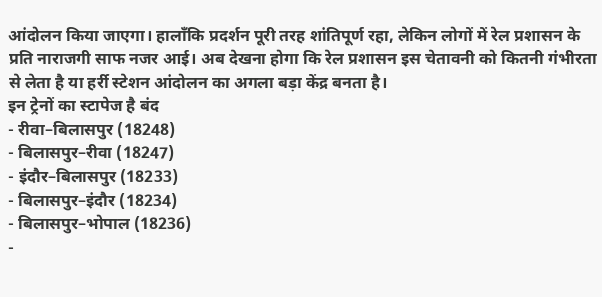आंदोलन किया जाएगा। हालाँकि प्रदर्शन पूरी तरह शांतिपूर्ण रहा, लेकिन लोगों में रेल प्रशासन के प्रति नाराजगी साफ नजर आई। अब देखना होगा कि रेल प्रशासन इस चेतावनी को कितनी गंभीरता से लेता है या हर्री स्टेशन आंदोलन का अगला बड़ा केंद्र बनता है।
इन ट्रेनों का स्टापेज है बंद
- रीवा–बिलासपुर (18248)
- बिलासपुर–रीवा (18247)
- इंदौर–बिलासपुर (18233)
- बिलासपुर–इंदौर (18234)
- बिलासपुर–भोपाल (18236)
-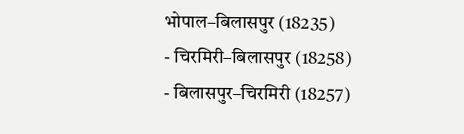भोपाल–बिलासपुर (18235)
- चिरमिरी–बिलासपुर (18258)
- बिलासपुर–चिरमिरी (18257)